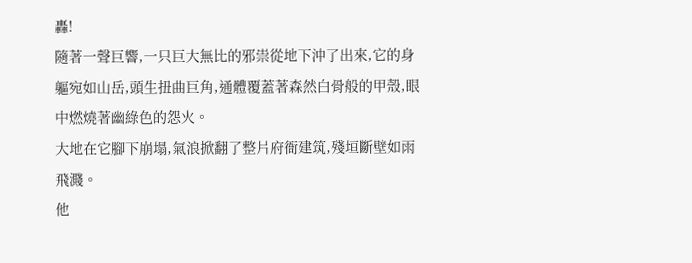轟!
隨著一聲巨響,一只巨大無比的邪祟從地下沖了出來,它的身軀宛如山岳,頭生扭曲巨角,通體覆蓋著森然白骨般的甲殼,眼中燃燒著幽綠色的怨火。
大地在它腳下崩塌,氣浪掀翻了整片府衙建筑,殘垣斷壁如雨飛濺。
他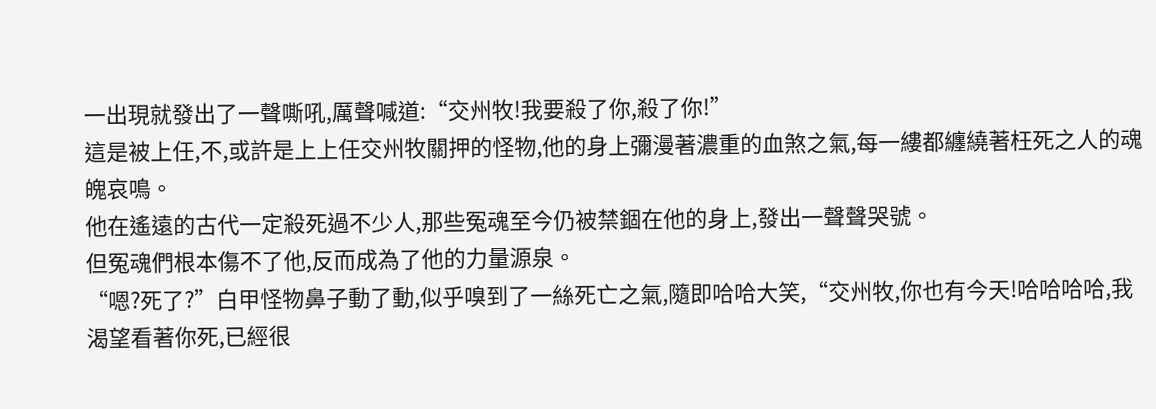一出現就發出了一聲嘶吼,厲聲喊道:“交州牧!我要殺了你,殺了你!”
這是被上任,不,或許是上上任交州牧關押的怪物,他的身上彌漫著濃重的血煞之氣,每一縷都纏繞著枉死之人的魂魄哀鳴。
他在遙遠的古代一定殺死過不少人,那些冤魂至今仍被禁錮在他的身上,發出一聲聲哭號。
但冤魂們根本傷不了他,反而成為了他的力量源泉。
“嗯?死了?”白甲怪物鼻子動了動,似乎嗅到了一絲死亡之氣,隨即哈哈大笑,“交州牧,你也有今天!哈哈哈哈,我渴望看著你死,已經很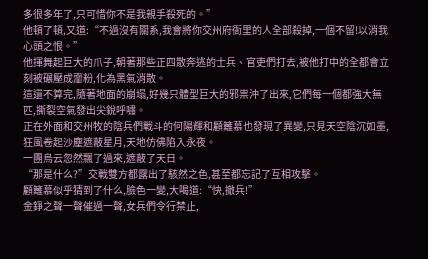多很多年了,只可惜你不是我親手殺死的。”
他頓了頓,又道:“不過沒有關系,我會將你交州府衙里的人全部殺掉,一個不留!以消我心頭之恨。”
他揮舞起巨大的爪子,朝著那些正四散奔逃的士兵、官吏們打去,被他打中的全都會立刻被碾壓成齏粉,化為黑氣消散。
這還不算完,隨著地面的崩塌,好幾只體型巨大的邪祟沖了出來,它們每一個都強大無匹,撕裂空氣發出尖銳呼嘯。
正在外面和交州牧的陰兵們戰斗的何陽輝和顧籬慕也發現了異變,只見天空陰沉如墨,狂風卷起沙塵遮蔽星月,天地仿佛陷入永夜。
一團烏云忽然飄了過來,遮蔽了天日。
“那是什么?”交戰雙方都露出了駭然之色,甚至都忘記了互相攻擊。
顧籬慕似乎猜到了什么,臉色一變,大喝道:“快,撤兵!”
金錚之聲一聲催過一聲,女兵們令行禁止,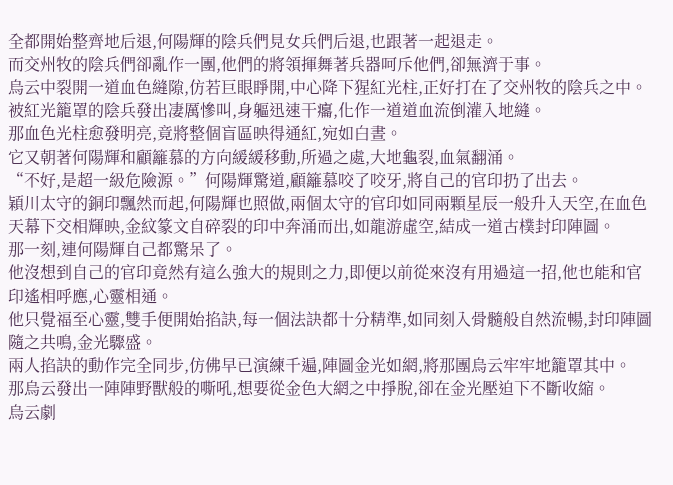全都開始整齊地后退,何陽輝的陰兵們見女兵們后退,也跟著一起退走。
而交州牧的陰兵們卻亂作一團,他們的將領揮舞著兵器呵斥他們,卻無濟于事。
烏云中裂開一道血色縫隙,仿若巨眼睜開,中心降下猩紅光柱,正好打在了交州牧的陰兵之中。
被紅光籠罩的陰兵發出凄厲慘叫,身軀迅速干癟,化作一道道血流倒灌入地縫。
那血色光柱愈發明亮,竟將整個盲區映得通紅,宛如白晝。
它又朝著何陽輝和顧籬慕的方向緩緩移動,所過之處,大地龜裂,血氣翻涌。
“不好,是超一級危險源。”何陽輝驚道,顧籬慕咬了咬牙,將自己的官印扔了出去。
穎川太守的銅印飄然而起,何陽輝也照做,兩個太守的官印如同兩顆星辰一般升入天空,在血色天幕下交相輝映,金紋篆文自碎裂的印中奔涌而出,如龍游虛空,結成一道古樸封印陣圖。
那一刻,連何陽輝自己都驚呆了。
他沒想到自己的官印竟然有這么強大的規則之力,即便以前從來沒有用過這一招,他也能和官印遙相呼應,心靈相通。
他只覺福至心靈,雙手便開始掐訣,每一個法訣都十分精準,如同刻入骨髓般自然流暢,封印陣圖隨之共鳴,金光驟盛。
兩人掐訣的動作完全同步,仿佛早已演練千遍,陣圖金光如網,將那團烏云牢牢地籠罩其中。
那烏云發出一陣陣野獸般的嘶吼,想要從金色大網之中掙脫,卻在金光壓迫下不斷收縮。
烏云劇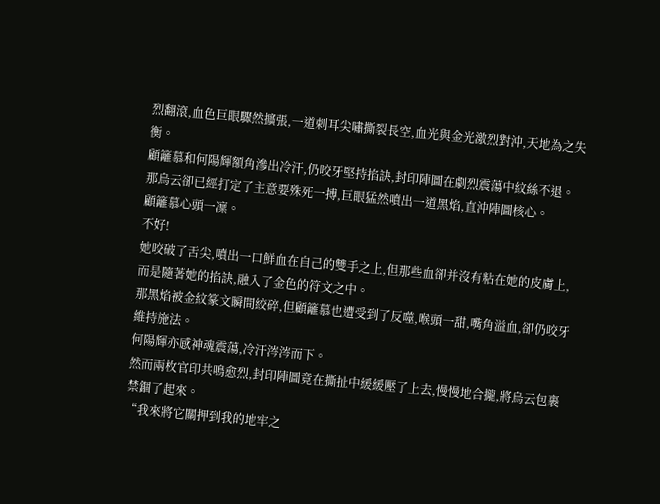烈翻滾,血色巨眼驟然擴張,一道刺耳尖嘯撕裂長空,血光與金光激烈對沖,天地為之失衡。
顧籬慕和何陽輝額角滲出冷汗,仍咬牙堅持掐訣,封印陣圖在劇烈震蕩中紋絲不退。
那烏云卻已經打定了主意要殊死一搏,巨眼猛然噴出一道黑焰,直沖陣圖核心。
顧籬慕心頭一凜。
不好!
她咬破了舌尖,噴出一口鮮血在自己的雙手之上,但那些血卻并沒有粘在她的皮膚上,而是隨著她的掐訣,融入了金色的符文之中。
那黑焰被金紋篆文瞬間絞碎,但顧籬慕也遭受到了反噬,喉頭一甜,嘴角溢血,卻仍咬牙維持施法。
何陽輝亦感神魂震蕩,冷汗涔涔而下。
然而兩枚官印共鳴愈烈,封印陣圖竟在撕扯中緩緩壓了上去,慢慢地合攏,將烏云包裹禁錮了起來。
“我來將它關押到我的地牢之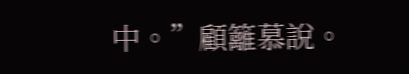中。”顧籬慕說。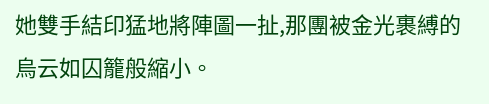她雙手結印猛地將陣圖一扯,那團被金光裹縛的烏云如囚籠般縮小。